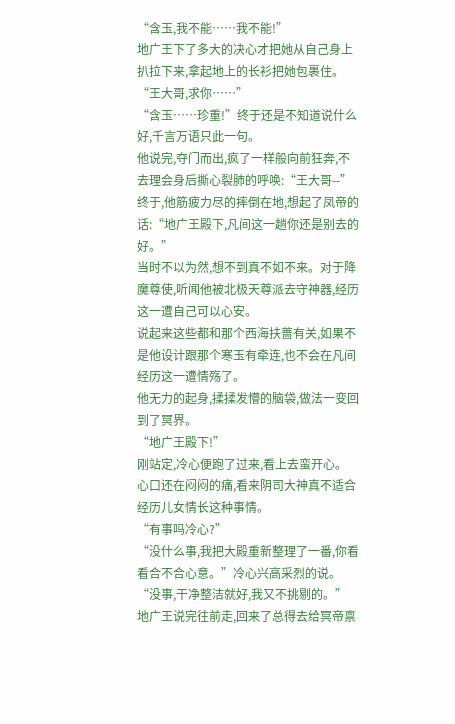“含玉,我不能……我不能!”
地广王下了多大的决心才把她从自己身上扒拉下来,拿起地上的长衫把她包裹住。
“王大哥,求你……”
“含玉……珍重!”终于还是不知道说什么好,千言万语只此一句。
他说完,夺门而出,疯了一样般向前狂奔,不去理会身后撕心裂肺的呼唤:“王大哥--”
终于,他筋疲力尽的摔倒在地,想起了凤帝的话:“地广王殿下,凡间这一趟你还是别去的好。”
当时不以为然,想不到真不如不来。对于降魔尊使,听闻他被北极天尊派去守神器,经历这一遭自己可以心安。
说起来这些都和那个西海扶蔷有关,如果不是他设计跟那个寒玉有牵连,也不会在凡间经历这一遭情殇了。
他无力的起身,揉揉发懵的脑袋,做法一变回到了冥界。
“地广王殿下!”
刚站定,冷心便跑了过来,看上去蛮开心。
心口还在闷闷的痛,看来阴司大神真不适合经历儿女情长这种事情。
“有事吗冷心?”
“没什么事,我把大殿重新整理了一番,你看看合不合心意。”冷心兴高采烈的说。
“没事,干净整洁就好,我又不挑剔的。”
地广王说完往前走,回来了总得去给冥帝禀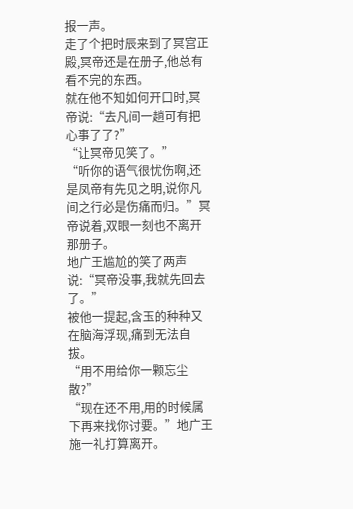报一声。
走了个把时辰来到了冥宫正殿,冥帝还是在册子,他总有看不完的东西。
就在他不知如何开口时,冥帝说:“去凡间一趟可有把心事了了?”
“让冥帝见笑了。”
“听你的语气很忧伤啊,还是凤帝有先见之明,说你凡间之行必是伤痛而归。”冥帝说着,双眼一刻也不离开那册子。
地广王尴尬的笑了两声说:“冥帝没事,我就先回去了。”
被他一提起,含玉的种种又在脑海浮现,痛到无法自拔。
“用不用给你一颗忘尘散?”
“现在还不用,用的时候属下再来找你讨要。”地广王施一礼打算离开。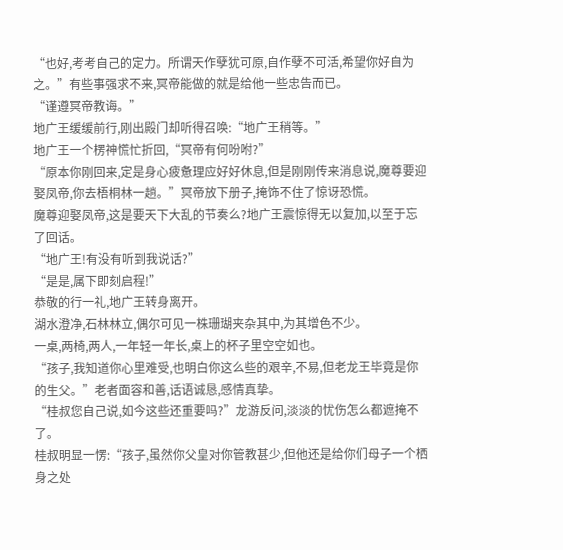“也好,考考自己的定力。所谓天作孽犹可原,自作孽不可活,希望你好自为之。”有些事强求不来,冥帝能做的就是给他一些忠告而已。
“谨遵冥帝教诲。”
地广王缓缓前行,刚出殿门却听得召唤:“地广王稍等。”
地广王一个楞神慌忙折回,“冥帝有何吩咐?”
“原本你刚回来,定是身心疲惫理应好好休息,但是刚刚传来消息说,魔尊要迎娶凤帝,你去梧桐林一趟。”冥帝放下册子,掩饰不住了惊讶恐慌。
魔尊迎娶凤帝,这是要天下大乱的节奏么?地广王震惊得无以复加,以至于忘了回话。
“地广王!有没有听到我说话?”
“是是,属下即刻启程!”
恭敬的行一礼,地广王转身离开。
湖水澄净,石林林立,偶尔可见一株珊瑚夹杂其中,为其增色不少。
一桌,两椅,两人,一年轻一年长,桌上的杯子里空空如也。
“孩子,我知道你心里难受,也明白你这么些的艰辛,不易,但老龙王毕竟是你的生父。”老者面容和善,话语诚恳,感情真挚。
“桂叔您自己说,如今这些还重要吗?”龙游反问,淡淡的忧伤怎么都遮掩不了。
桂叔明显一愣:“孩子,虽然你父皇对你管教甚少,但他还是给你们母子一个栖身之处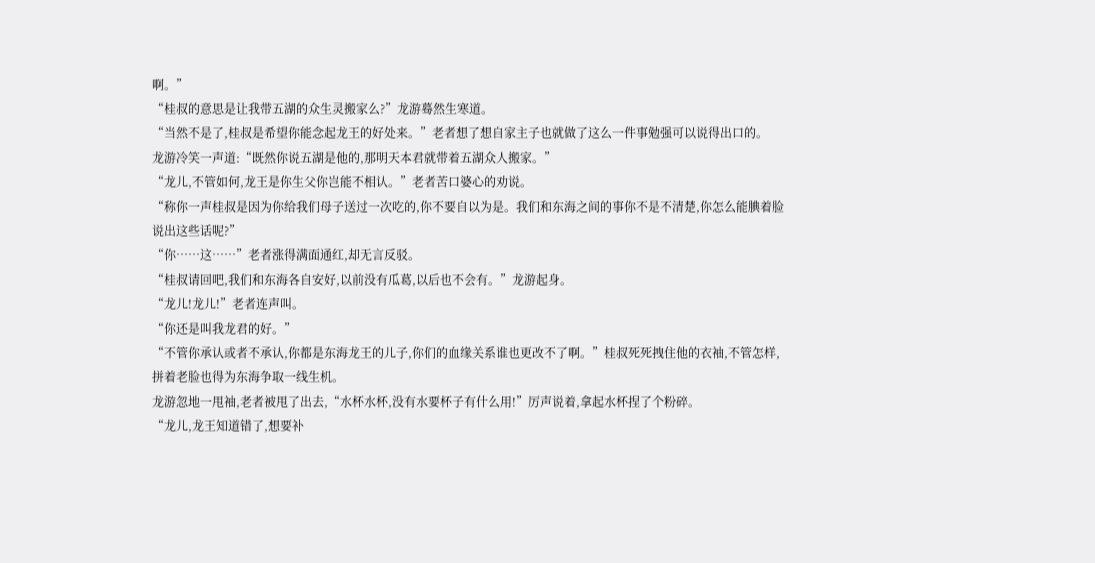啊。”
“桂叔的意思是让我带五湖的众生灵搬家么?”龙游蓦然生寒道。
“当然不是了,桂叔是希望你能念起龙王的好处来。”老者想了想自家主子也就做了这么一件事勉强可以说得出口的。
龙游冷笑一声道:“既然你说五湖是他的,那明天本君就带着五湖众人搬家。”
“龙儿,不管如何,龙王是你生父你岂能不相认。”老者苦口婆心的劝说。
“称你一声桂叔是因为你给我们母子送过一次吃的,你不要自以为是。我们和东海之间的事你不是不清楚,你怎么能腆着脸说出这些话呢?”
“你……这……”老者涨得满面通红,却无言反驳。
“桂叔请回吧,我们和东海各自安好,以前没有瓜葛,以后也不会有。”龙游起身。
“龙儿!龙儿!”老者连声叫。
“你还是叫我龙君的好。”
“不管你承认或者不承认,你都是东海龙王的儿子,你们的血缘关系谁也更改不了啊。”桂叔死死拽住他的衣袖,不管怎样,拼着老脸也得为东海争取一线生机。
龙游忽地一甩袖,老者被甩了出去,“水杯水杯,没有水要杯子有什么用!”厉声说着,拿起水杯捏了个粉碎。
“龙儿,龙王知道错了,想要补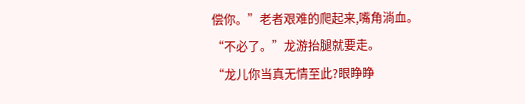偿你。”老者艰难的爬起来,嘴角淌血。
“不必了。”龙游抬腿就要走。
“龙儿你当真无情至此?眼睁睁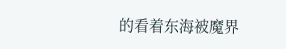的看着东海被魔界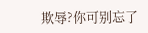欺辱?你可别忘了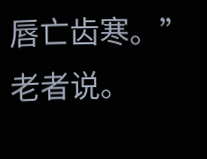唇亡齿寒。”老者说。